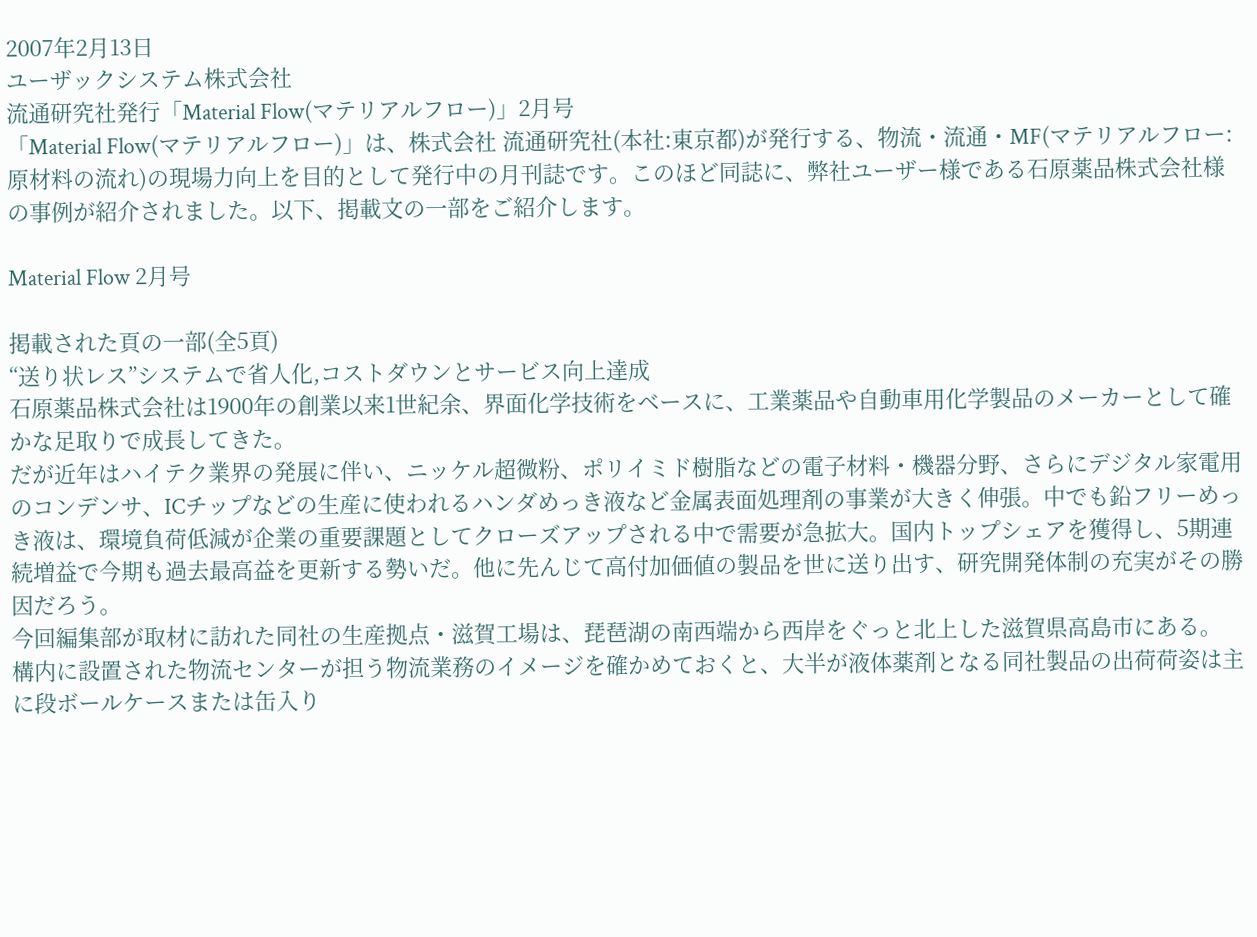2007年2月13日
ユーザックシステム株式会社
流通研究社発行「Material Flow(マテリアルフロー)」2月号
「Material Flow(マテリアルフロー)」は、株式会社 流通研究社(本社:東京都)が発行する、物流・流通・MF(マテリアルフロー:原材料の流れ)の現場力向上を目的として発行中の月刊誌です。このほど同誌に、弊社ユーザー様である石原薬品株式会社様の事例が紹介されました。以下、掲載文の一部をご紹介します。

Material Flow 2月号

掲載された頁の一部(全5頁)
“送り状レス”システムで省人化,コストダウンとサービス向上達成
石原薬品株式会社は1900年の創業以来1世紀余、界面化学技術をベースに、工業薬品や自動車用化学製品のメーカーとして確かな足取りで成長してきた。
だが近年はハイテク業界の発展に伴い、ニッケル超微粉、ポリイミド樹脂などの電子材料・機器分野、さらにデジタル家電用のコンデンサ、ICチップなどの生産に使われるハンダめっき液など金属表面処理剤の事業が大きく伸張。中でも鉛フリーめっき液は、環境負荷低減が企業の重要課題としてクローズアップされる中で需要が急拡大。国内トップシェアを獲得し、5期連続増益で今期も過去最高益を更新する勢いだ。他に先んじて高付加価値の製品を世に送り出す、研究開発体制の充実がその勝因だろう。
今回編集部が取材に訪れた同社の生産拠点・滋賀工場は、琵琶湖の南西端から西岸をぐっと北上した滋賀県高島市にある。
構内に設置された物流センターが担う物流業務のイメージを確かめておくと、大半が液体薬剤となる同社製品の出荷荷姿は主に段ボールケースまたは缶入り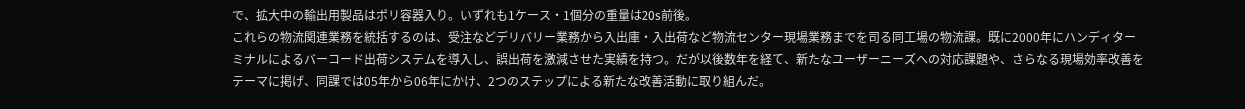で、拡大中の輸出用製品はポリ容器入り。いずれも1ケース・1個分の重量は20s前後。
これらの物流関連業務を統括するのは、受注などデリバリー業務から入出庫・入出荷など物流センター現場業務までを司る同工場の物流課。既に2000年にハンディターミナルによるバーコード出荷システムを導入し、誤出荷を激減させた実績を持つ。だが以後数年を経て、新たなユーザーニーズへの対応課題や、さらなる現場効率改善をテーマに掲げ、同課では05年から06年にかけ、2つのステップによる新たな改善活動に取り組んだ。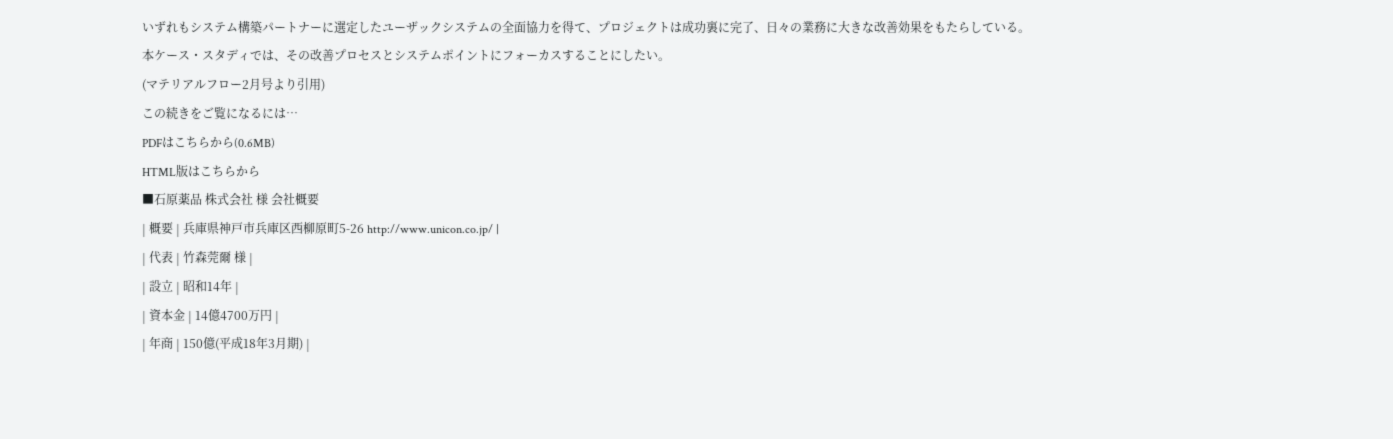いずれもシステム構築パートナーに選定したユーザックシステムの全面協力を得て、プロジェクトは成功裏に完了、日々の業務に大きな改善効果をもたらしている。
本ケース・スタディでは、その改善プロセスとシステムポイントにフォーカスすることにしたい。
(マテリアルフロー2月号より引用)
この続きをご覧になるには…
PDFはこちらから(0.6MB)
HTML版はこちらから
■石原薬品 株式会社 様 会社概要
| 概要 | 兵庫県神戸市兵庫区西柳原町5-26 http://www.unicon.co.jp/ |
| 代表 | 竹森莞爾 様 |
| 設立 | 昭和14年 |
| 資本金 | 14億4700万円 |
| 年商 | 150億(平成18年3月期) |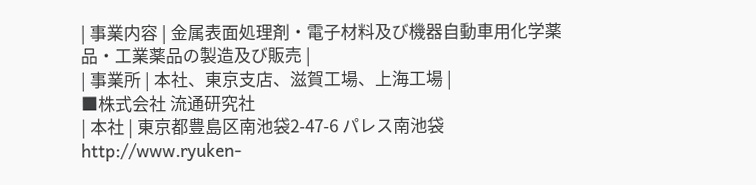| 事業内容 | 金属表面処理剤・電子材料及び機器自動車用化学薬品・工業薬品の製造及び販売 |
| 事業所 | 本社、東京支店、滋賀工場、上海工場 |
■株式会社 流通研究社
| 本社 | 東京都豊島区南池袋2-47-6 パレス南池袋 http://www.ryuken-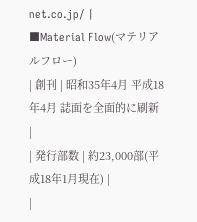net.co.jp/ |
■Material Flow(マテリアルフロー)
| 創刊 | 昭和35年4月 平成18年4月 誌面を全面的に刷新 |
| 発行部数 | 約23,000部(平成18年1月現在) |
|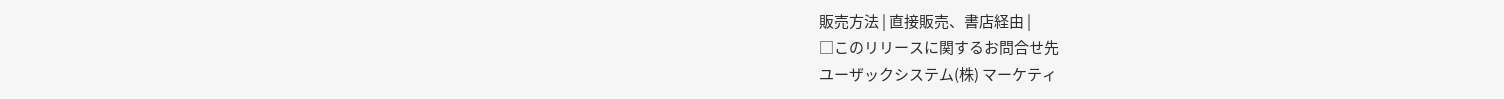販売方法 | 直接販売、書店経由 |
□このリリースに関するお問合せ先
ユーザックシステム(株) マーケティ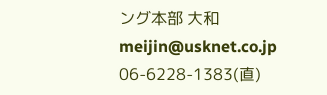ング本部 大和 meijin@usknet.co.jp
06-6228-1383(直)